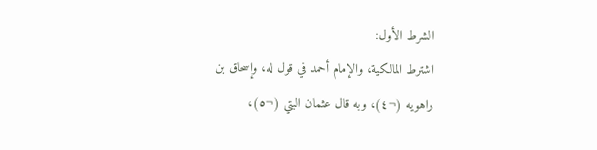الشرط الأول:
اشترط المالكية، والإمام أحمد في قول له، وإسحاق بن راهويه (¬٤)، وبه قال عثمان البتي (¬٥)،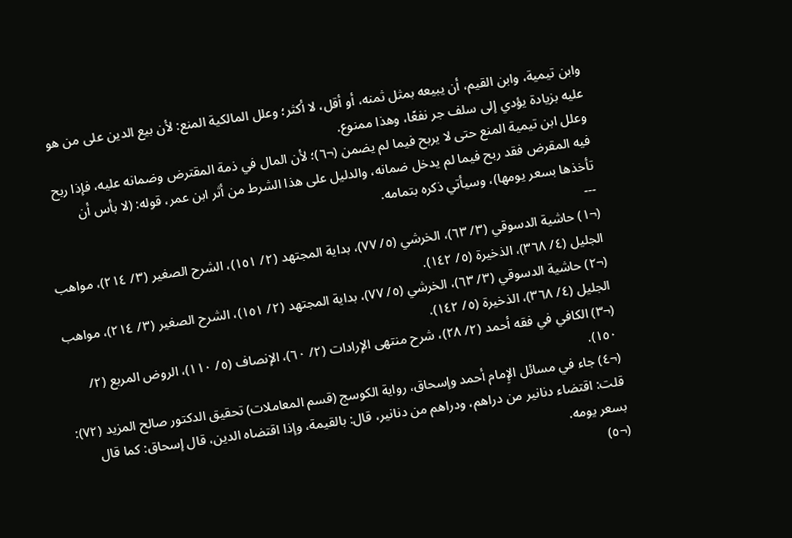وابن تيمية، وابن القيم، أن يبيعه بمثل ثمنه، أو أقل، لا أكثر؛ وعلل المالكية المنع: لأن بيع الدين على من هو عليه بزيادة يؤدي إلى سلف جر نفعًا، وهذا ممنوع.
وعلل ابن تيمية المنع حتى لا يربح فيما لم يضمن (¬٦)؛ لأن المال في ذمة المقترض وضمانه عليه، فإذا ربح فيه المقرض فقد ربح فيما لم يدخل ضمانه، والدليل على هذا الشرط من أثر ابن عمر، قوله: (لا بأس أن تأخذها بسعر يومها)، وسيأتي ذكره بتمامه.
---
(¬١) حاشية الدسوقي (٣/ ٦٣)، الخرشي (٥/ ٧٧)، بداية المجتهد (٢/ ١٥١)، الشرح الصغير (٣/ ٢١٤)، مواهب الجليل (٤/ ٣٦٨)، الذخيرة (٥/ ١٤٢).
(¬٢) حاشية الدسوقي (٣/ ٦٣)، الخرشي (٥/ ٧٧)، بداية المجتهد (٢/ ١٥١)، الشرح الصغير (٣/ ٢١٤)، مواهب الجليل (٤/ ٣٦٨)، الذخيرة (٥/ ١٤٢).
(¬٣) الكافي في فقه أحمد (٢/ ٢٨)، شرح منتهى الإرادات (٢/ ٦٠)، الإنصاف (٥/ ١١٠)، الروض المربع (٢/ ١٥٠).
(¬٤) جاء في مسائل الإِمام أحمد وإسحاق، رواية الكوسج (قسم المعاملات) تحقيق الدكتور صالح المزيد (٧٢): قلت: اقتضاء دنانير من دراهم، ودراهم من دنانير، قال: بالقيمة، وإذا اقتضاه الدين، قال إسحاق: كما قال بسعر يومه.
(¬٥)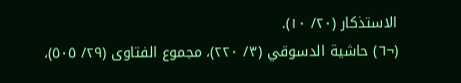الاستذكار (٢٠/ ١٠).
(¬٦) حاشية الدسوقي (٣/ ٢٢٠)، مجموع الفتاوى (٢٩/ ٥٠٥)،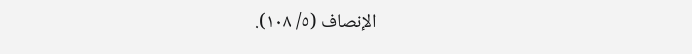الإنصاف (٥/ ١٠٨).